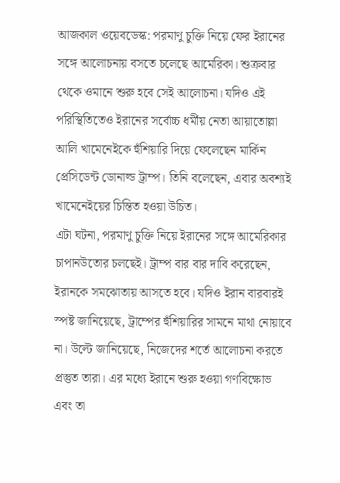আজকাল ওয়েবডেস্ক: পরমাণু চুক্তি নিয়ে ফের ইরানের সঙ্গে আলোচনায় বসতে চলেছে আমেরিকা। শুক্রবার থেকে ওমানে শুরু হবে সেই আলোচনা। যদিও এই পরিস্থিতিতেও ইরানের সর্বোচ্চ ধর্মীয় নেতা আয়াতোল্লা আলি খামেনেইকে হুঁশিয়ারি দিয়ে ফেলেছেন মার্কিন প্রেসিডেন্ট ডোনাল্ড ট্রাম্প। তিনি বলেছেন, এবার অবশ্যই খামেনেইয়ের চিন্তিত হওয়া উচিত।
এটা ঘটনা, পরমাণু চুক্তি নিয়ে ইরানের সঙ্গে আমেরিকার চাপানউতোর চলছেই। ট্রাম্প বার বার দাবি করেছেন, ইরানকে সমঝোতায় আসতে হবে। যদিও ইরান বারবারই স্পষ্ট জানিয়েছে, ট্রাম্পের হুঁশিয়ারির সামনে মাথা নোয়াবে না। উল্টে জানিয়েছে, নিজেদের শর্তে আলোচনা করতে প্রস্তুত তারা। এর মধ্যে ইরানে শুরু হওয়া গণবিক্ষোভ এবং তা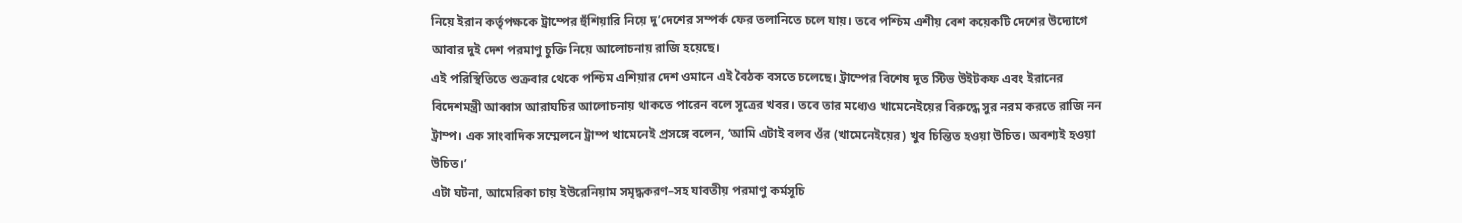নিয়ে ইরান কর্তৃপক্ষকে ট্রাম্পের হুঁশিয়ারি নিয়ে দু’দেশের সম্পর্ক ফের তলানিতে চলে যায়। তবে পশ্চিম এশীয় বেশ কয়েকটি দেশের উদ্যোগে আবার দুই দেশ পরমাণু চুক্তি নিয়ে আলোচনায় রাজি হয়েছে।
এই পরিস্থিতিতে শুক্রবার থেকে পশ্চিম এশিয়ার দেশ ওমানে এই বৈঠক বসতে চলেছে। ট্রাম্পের বিশেষ দূত স্টিভ উইটকফ এবং ইরানের বিদেশমন্ত্রী আব্বাস আরাঘচির আলোচনায় থাকতে পারেন বলে সূত্রের খবর। তবে তার মধ্যেও খামেনেইয়ের বিরুদ্ধে সুর নরম করতে রাজি নন ট্রাম্প। এক সাংবাদিক সম্মেলনে ট্রাম্প খামেনেই প্রসঙ্গে বলেন, ‘আমি এটাই বলব ওঁর (খামেনেইয়ের) খুব চিন্তিত হওয়া উচিত। অবশ্যই হওয়া উচিত।’
এটা ঘটনা, আমেরিকা চায় ইউরেনিয়াম সমৃদ্ধকরণ–সহ যাবতীয় পরমাণু কর্মসূচি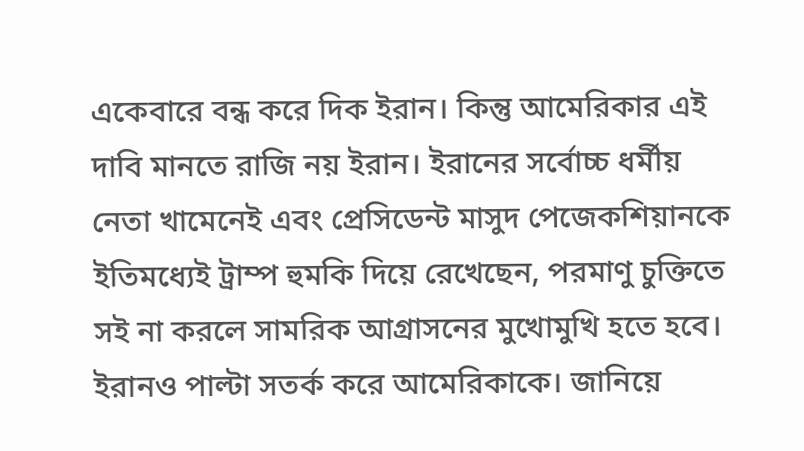একেবারে বন্ধ করে দিক ইরান। কিন্তু আমেরিকার এই দাবি মানতে রাজি নয় ইরান। ইরানের সর্বোচ্চ ধর্মীয় নেতা খামেনেই এবং প্রেসিডেন্ট মাসুদ পেজেকশিয়ানকে ইতিমধ্যেই ট্রাম্প হুমকি দিয়ে রেখেছেন, পরমাণু চুক্তিতে সই না করলে সামরিক আগ্রাসনের মুখোমুখি হতে হবে। ইরানও পাল্টা সতর্ক করে আমেরিকাকে। জানিয়ে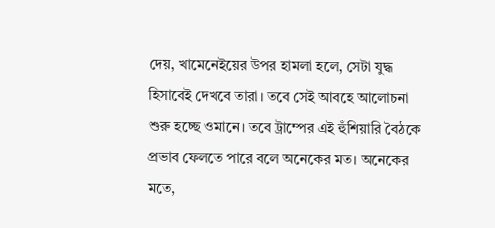দেয়, খামেনেইয়ের উপর হামলা হলে, সেটা যুদ্ধ হিসাবেই দেখবে তারা। তবে সেই আবহে আলোচনা শুরু হচ্ছে ওমানে। তবে ট্রাম্পের এই হুঁশিয়ারি বৈঠকে প্রভাব ফেলতে পারে বলে অনেকের মত। অনেকের মতে,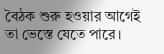বৈঠক শুরু হওয়ার আগেই তা ভেস্তে যেতে পারে।